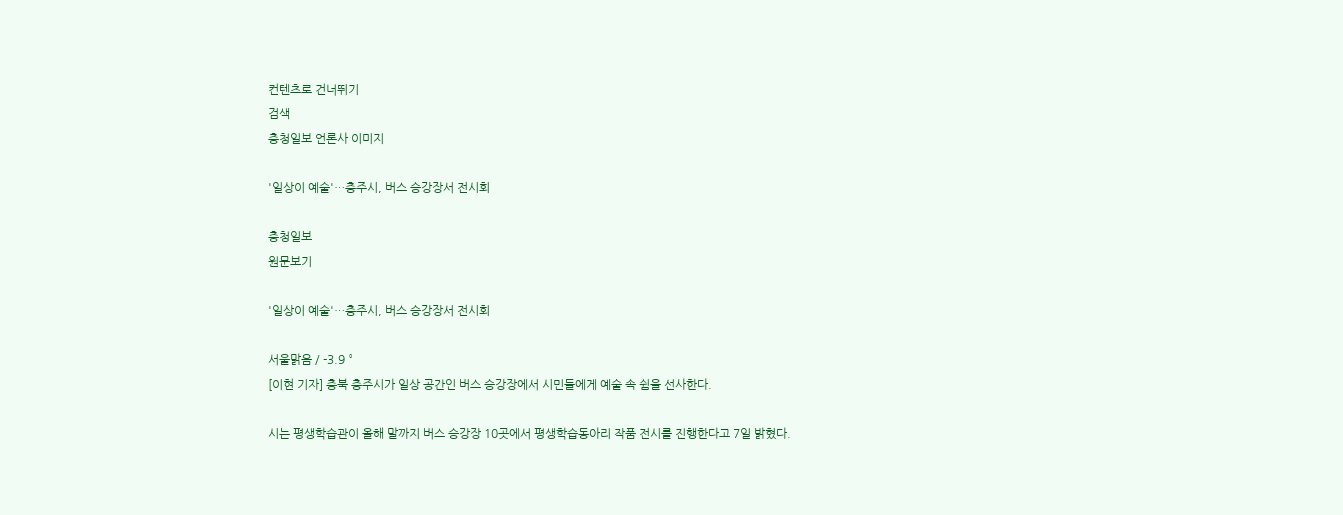컨텐츠로 건너뛰기
검색
충청일보 언론사 이미지

'일상이 예술'…충주시, 버스 승강장서 전시회

충청일보
원문보기

'일상이 예술'…충주시, 버스 승강장서 전시회

서울맑음 / -3.9 °
[이현 기자] 충북 충주시가 일상 공간인 버스 승강장에서 시민들에게 예술 속 쉼을 선사한다.

시는 평생학습관이 올해 말까지 버스 승강장 10곳에서 평생학습동아리 작품 전시를 진행한다고 7일 밝혔다.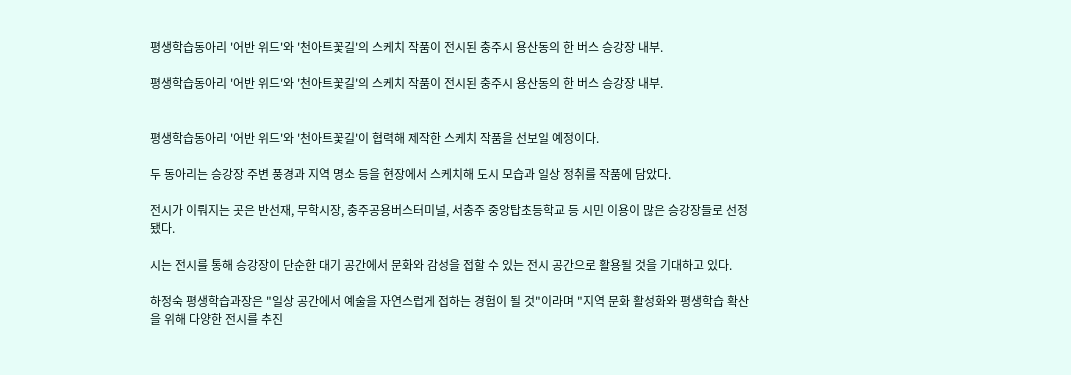평생학습동아리 '어반 위드'와 '천아트꽃길'의 스케치 작품이 전시된 충주시 용산동의 한 버스 승강장 내부.

평생학습동아리 '어반 위드'와 '천아트꽃길'의 스케치 작품이 전시된 충주시 용산동의 한 버스 승강장 내부.


평생학습동아리 '어반 위드'와 '천아트꽃길'이 협력해 제작한 스케치 작품을 선보일 예정이다.

두 동아리는 승강장 주변 풍경과 지역 명소 등을 현장에서 스케치해 도시 모습과 일상 정취를 작품에 담았다.

전시가 이뤄지는 곳은 반선재, 무학시장, 충주공용버스터미널, 서충주 중앙탑초등학교 등 시민 이용이 많은 승강장들로 선정됐다.

시는 전시를 통해 승강장이 단순한 대기 공간에서 문화와 감성을 접할 수 있는 전시 공간으로 활용될 것을 기대하고 있다.

하정숙 평생학습과장은 "일상 공간에서 예술을 자연스럽게 접하는 경험이 될 것"이라며 "지역 문화 활성화와 평생학습 확산을 위해 다양한 전시를 추진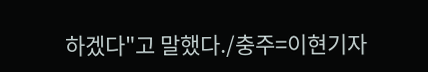하겠다"고 말했다./충주=이현기자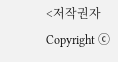<저작권자 Copyright ⓒ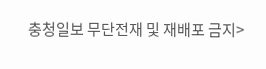충청일보 무단전재 및 재배포 금지>